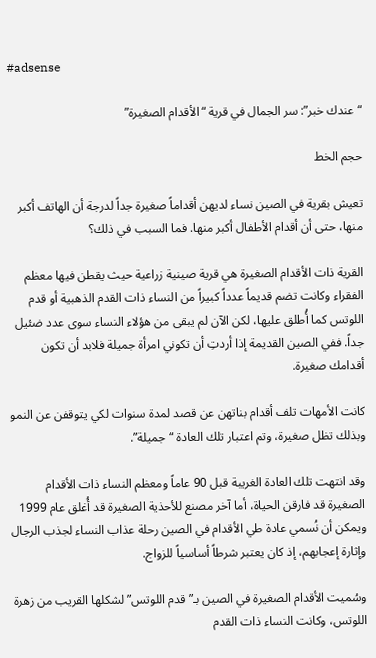#adsense

“عندك خبر”: سر الجمال في قرية “الأقدام الصغيرة”

حجم الخط

تعيش بقرية في الصين نساء لديهن أقداماً صغيرة جداً لدرجة أن الهاتف أكبر منها، حتى أن أقدام الأطفال أكبر منها. فما السبب في ذلك؟

القرية ذات الأقدام الصغيرة هي قرية صينية زراعية حيث يقطن فيها معظم الفقراء وكانت تضم قديماً عدداً كبيراً من النساء ذات القدم الذهبية أو قدم اللوتس كما أُطلق عليها، لكن الآن لم يبقى من هؤلاء النساء سوى عدد ضئيل جداً. ففي الصين القديمة إذا أردتِ أن تكوني امرأة جميلة فلابد أن تكون أقدامك صغيرة.

كانت الأمهات تلف أقدام بناتهن عن قصد لمدة سنوات لكي يتوقفن عن النمو وبذلك تظل صغيرة، وتم اعتبار تلك العادة “جميلة”.

وقد انتهت تلك العادة الغريبة قبل 90 عاماً ومعظم النساء ذات الأقدام الصغيرة قد فارقن الحياة، أما آخر مصنع للأحذية الصغيرة قد أُغلق عام 1999 ويمكن أن نُسمي عادة طي الأقدام في الصين رحلة عذاب النساء لجذب الرجال وإثارة إعجابهم، إذ كان يعتبر شرطاً أساسياً للزواج.

وسُميت الأقدام الصغيرة في الصين بـ”قدم اللوتس” لشكلها القريب من زهرة اللوتس، وكانت النساء ذات القدم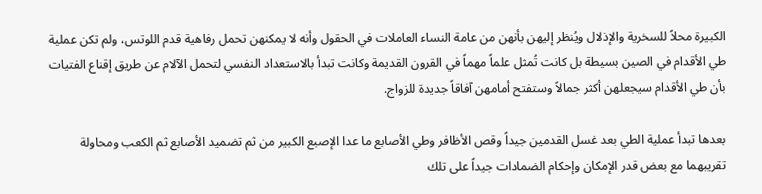الكبيرة محلاً للسخرية والإذلال ويُنظر إليهن بأنهن من عامة النساء العاملات في الحقول وأنه لا يمكنهن تحمل رفاهية قدم اللوتس، ولم تكن عملية طي الأقدام في الصين بسيطة بل كانت تُمثل علماً مهماً في القرون القديمة وكانت تبدأ بالاستعداد النفسي لتحمل الآلام عن طريق إقناع الفتيات بأن طي الأقدام سيجعلهن أكثر جمالاً وستفتح أمامهن آفاقاً جديدة للزواج.

بعدها تبدأ عملية الطي بعد غسل القدمين جيداً وقص الأظافر وطي الأصابع ما عدا الإصبع الكبير من ثم تضميد الأصابع ثم الكعب ومحاولة تقريبهما مع بعض قدر الإمكان وإحكام الضمادات جيداً على تلك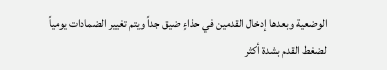الوضعية وبعدها إدخال القدمين في حذاءٍ ضيق جداً ويتم تغيير الضمادات يومياً لضغط القدم بشدة أكثر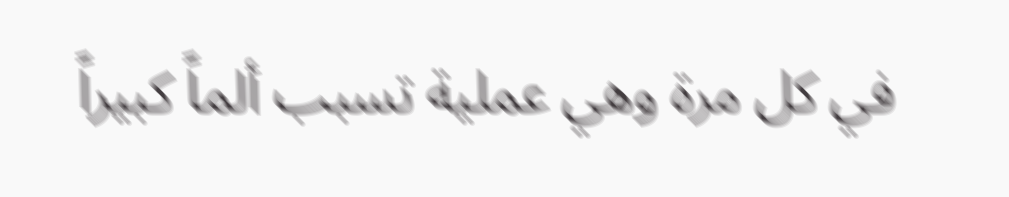في كل مرة وهي عملية تسبب ألماً كبيراً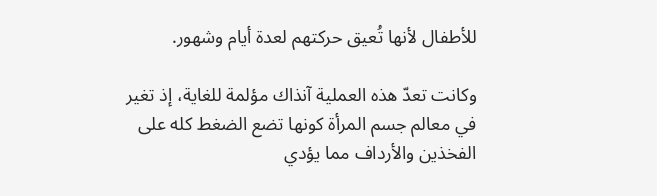للأطفال لأنها تُعيق حركتهم لعدة أيام وشهور.

وكانت تعدّ هذه العملية آنذاك مؤلمة للغاية، إذ تغير في معالم جسم المرأة كونها تضع الضغط كله على الفخذين والأرداف مما يؤدي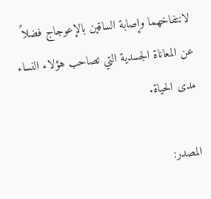لانتفاخهما وإصابة الساقين بالإعوجاج فضلاً عن المعاناة الجسدية التي تصاحب هؤلاء النساء مدى الحياة.

المصدر: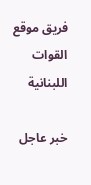فريق موقع القوات اللبنانية

خبر عاجل